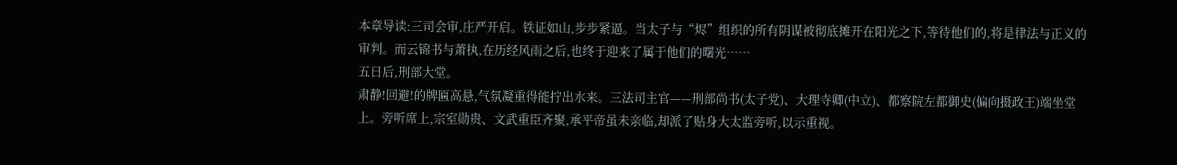本章导读:三司会审,庄严开启。铁证如山,步步紧逼。当太子与“烬”组织的所有阴谋被彻底摊开在阳光之下,等待他们的,将是律法与正义的审判。而云锦书与萧执,在历经风雨之后,也终于迎来了属于他们的曙光……
五日后,刑部大堂。
肃静!回避!的牌匾高悬,气氛凝重得能拧出水来。三法司主官——刑部尚书(太子党)、大理寺卿(中立)、都察院左都御史(偏向摄政王)端坐堂上。旁听席上,宗室勋贵、文武重臣齐聚,承平帝虽未亲临,却派了贴身大太监旁听,以示重视。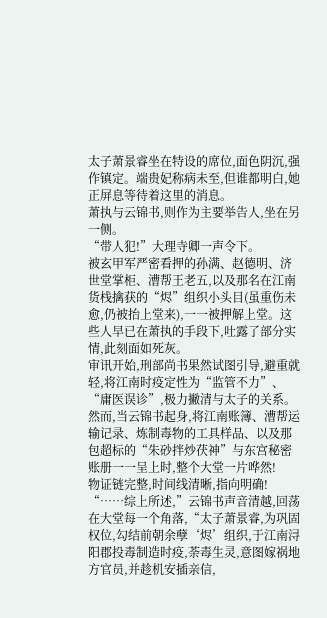太子萧景睿坐在特设的席位,面色阴沉,强作镇定。端贵妃称病未至,但谁都明白,她正屏息等待着这里的消息。
萧执与云锦书,则作为主要举告人,坐在另一侧。
“带人犯!”大理寺卿一声令下。
被玄甲军严密看押的孙满、赵德明、济世堂掌柜、漕帮王老五,以及那名在江南货栈擒获的“烬”组织小头目(虽重伤未愈,仍被抬上堂来),一一被押解上堂。这些人早已在萧执的手段下,吐露了部分实情,此刻面如死灰。
审讯开始,刑部尚书果然试图引导,避重就轻,将江南时疫定性为“监管不力”、“庸医误诊”,极力撇清与太子的关系。
然而,当云锦书起身,将江南账簿、漕帮运输记录、炼制毒物的工具样品、以及那包超标的“朱砂拌炒茯神”与东宫秘密账册一一呈上时,整个大堂一片哗然!
物证链完整,时间线清晰,指向明确!
“……综上所述,”云锦书声音清越,回荡在大堂每一个角落,“太子萧景睿,为巩固权位,勾结前朝余孽‘烬’组织,于江南浔阳郡投毒制造时疫,荼毒生灵,意图嫁祸地方官员,并趁机安插亲信,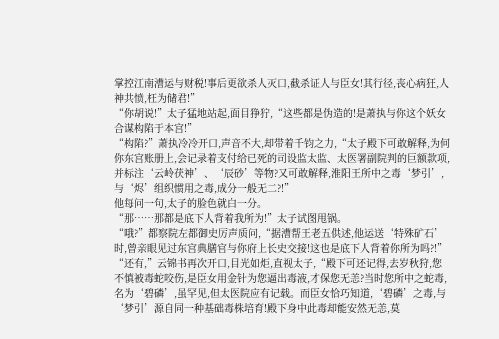掌控江南漕运与财税!事后更欲杀人灭口,截杀证人与臣女!其行径,丧心病狂,人神共愤,枉为储君!”
“你胡说!”太子猛地站起,面目狰狞,“这些都是伪造的!是萧执与你这个妖女合谋构陷于本宫!”
“构陷?”萧执冷冷开口,声音不大,却带着千钧之力,“太子殿下可敢解释,为何你东宫账册上,会记录着支付给已死的司设监太监、太医署副院判的巨额款项,并标注‘云岭茯神’、‘辰砂’等物?又可敢解释,淮阳王所中之毒‘梦引’,与‘烬’组织惯用之毒,成分一般无二?!”
他每问一句,太子的脸色就白一分。
“那……那都是底下人背着我所为!”太子试图甩锅。
“哦?”都察院左都御史厉声质问,“据漕帮王老五供述,他运送‘特殊矿石’时,曾亲眼见过东宫典膳官与你府上长史交接!这也是底下人背着你所为吗?!”
“还有,”云锦书再次开口,目光如炬,直视太子,“殿下可还记得,去岁秋狩,您不慎被毒蛇咬伤,是臣女用金针为您逼出毒液,才保您无恙?当时您所中之蛇毒,名为‘碧磷’,虽罕见,但太医院应有记载。而臣女恰巧知道,‘碧磷’之毒,与‘梦引’源自同一种基础毒株培育!殿下身中此毒却能安然无恙,莫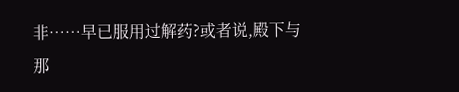非……早已服用过解药?或者说,殿下与那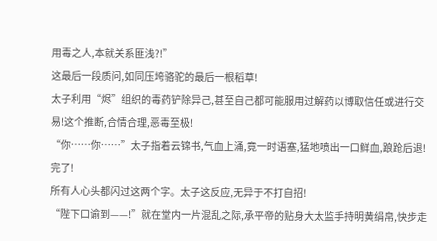用毒之人,本就关系匪浅?!”
这最后一段质问,如同压垮骆驼的最后一根稻草!
太子利用“烬”组织的毒药铲除异己,甚至自己都可能服用过解药以博取信任或进行交易!这个推断,合情合理,恶毒至极!
“你……你……”太子指着云锦书,气血上涌,竟一时语塞,猛地喷出一口鲜血,踉跄后退!
完了!
所有人心头都闪过这两个字。太子这反应,无异于不打自招!
“陛下口谕到——!”就在堂内一片混乱之际,承平帝的贴身大太监手持明黄绢帛,快步走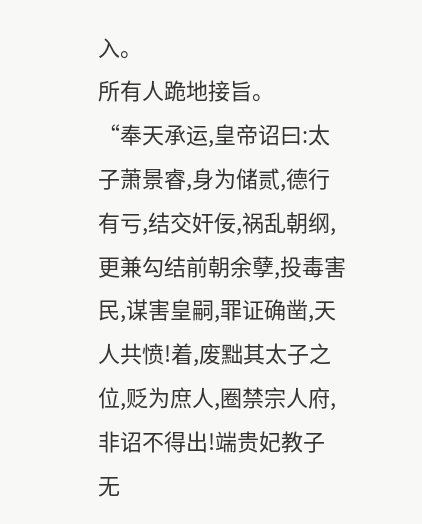入。
所有人跪地接旨。
“奉天承运,皇帝诏曰:太子萧景睿,身为储贰,德行有亏,结交奸佞,祸乱朝纲,更兼勾结前朝余孽,投毒害民,谋害皇嗣,罪证确凿,天人共愤!着,废黜其太子之位,贬为庶人,圈禁宗人府,非诏不得出!端贵妃教子无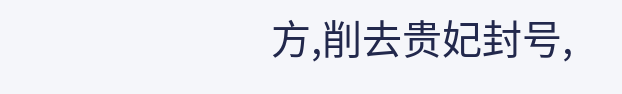方,削去贵妃封号,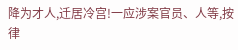降为才人,迁居冷宫!一应涉案官员、人等,按律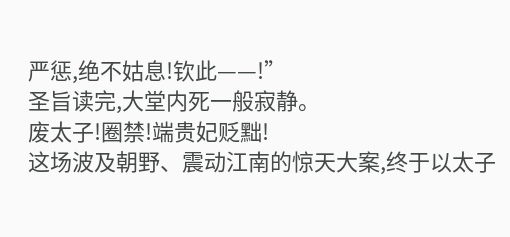严惩,绝不姑息!钦此——!”
圣旨读完,大堂内死一般寂静。
废太子!圈禁!端贵妃贬黜!
这场波及朝野、震动江南的惊天大案,终于以太子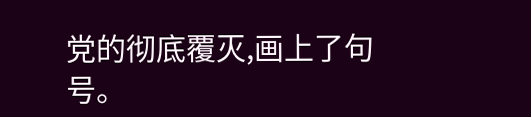党的彻底覆灭,画上了句号。